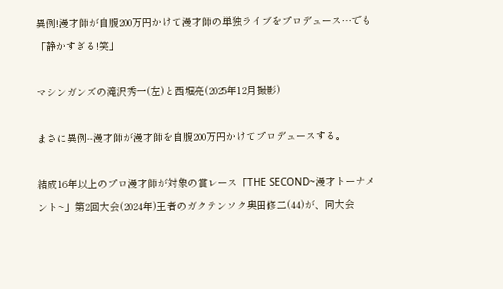異例!漫才師が自腹200万円かけて漫才師の単独ライブをプロデュース…でも「静かすぎる!笑」

マシンガンズの滝沢秀一(左)と西堀亮(2025年12月撮影)

まさに異例--漫才師が漫才師を自腹200万円かけてプロデュースする。

結成16年以上のプロ漫才師が対象の賞レース「THE SECOND~漫才トーナメント~」第2回大会(2024年)王者のガクテンソク奥田修二(44)が、同大会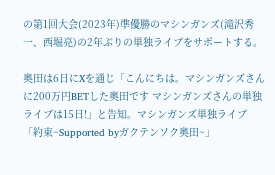の第1回大会(2023年)準優勝のマシンガンズ(滝沢秀一、西堀亮)の2年ぶりの単独ライブをサポートする。

奥田は6日にXを通じ「こんにちは。マシンガンズさんに200万円BETした奥田です マシンガンズさんの単独ライブは15日!」と告知。マシンガンズ単独ライブ「約束~Supported byガクテンソク奥田~」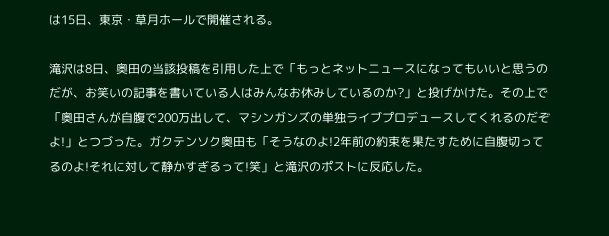は15日、東京・草月ホールで開催される。

滝沢は8日、奥田の当該投稿を引用した上で「もっとネットニュースになってもいいと思うのだが、お笑いの記事を書いている人はみんなお休みしているのか?」と投げかけた。その上で「奥田さんが自腹で200万出して、マシンガンズの単独ライブプロデュースしてくれるのだぞよ!」とつづった。ガクテンソク奥田も「そうなのよ!2年前の約束を果たすために自腹切ってるのよ!それに対して静かすぎるって!笑」と滝沢のポストに反応した。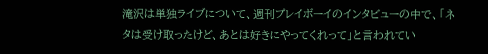滝沢は単独ライブについて、週刊プレイボーイのインタビューの中で、「ネタは受け取ったけど、あとは好きにやってくれって」と言われてい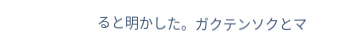ると明かした。ガクテンソクとマ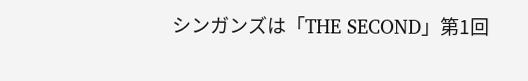シンガンズは「THE SECOND」第1回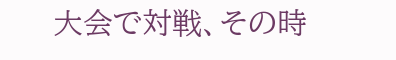大会で対戦、その時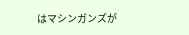はマシンガンズが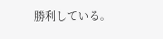勝利している。